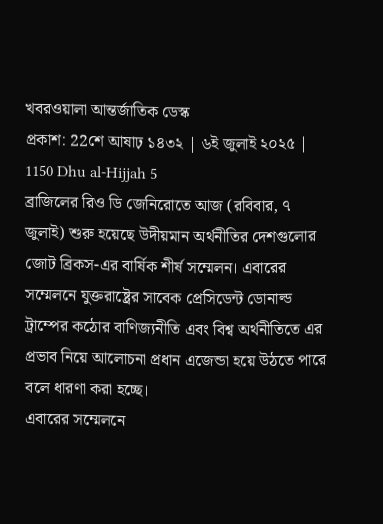খবরওয়ালা আন্তর্জাতিক ডেস্ক
প্রকাশ: 22শে আষাঢ় ১৪৩২ | ৬ই জুলাই ২০২৫ | 1150 Dhu al-Hijjah 5
ব্রাজিলের রিও ডি জেনিরোতে আজ (রবিবার, ৭ জুলাই) শুরু হয়েছে উদীয়মান অর্থনীতির দেশগুলোর জোট ব্রিকস-এর বার্ষিক শীর্ষ সম্মেলন। এবারের সম্মেলনে যুক্তরাষ্ট্রের সাবেক প্রেসিডেন্ট ডোনাল্ড ট্রাম্পের কঠোর বাণিজ্যনীতি এবং বিশ্ব অর্থনীতিতে এর প্রভাব নিয়ে আলোচনা প্রধান এজেন্ডা হয়ে উঠতে পারে বলে ধারণা করা হচ্ছে।
এবারের সম্মেলনে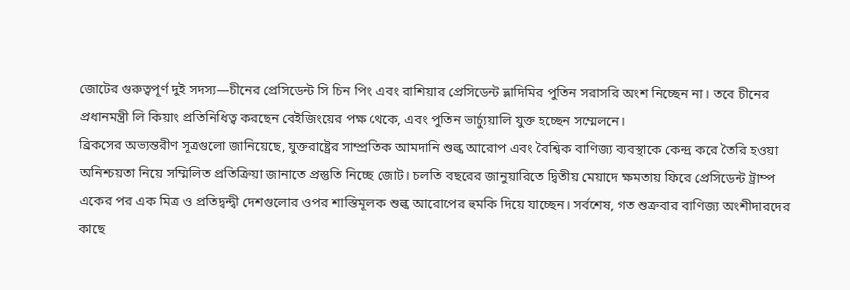জোটের গুরুত্বপূর্ণ দুই সদস্য—চীনের প্রেসিডেন্ট সি চিন পিং এবং রাশিয়ার প্রেসিডেন্ট ভ্লাদিমির পুতিন সরাসরি অংশ নিচ্ছেন না। তবে চীনের প্রধানমন্ত্রী লি কিয়াং প্রতিনিধিত্ব করছেন বেইজিংয়ের পক্ষ থেকে, এবং পুতিন ভার্চ্যুয়ালি যুক্ত হচ্ছেন সম্মেলনে।
ব্রিকসের অভ্যন্তরীণ সূত্রগুলো জানিয়েছে, যুক্তরাষ্ট্রের সাম্প্রতিক আমদানি শুল্ক আরোপ এবং বৈশ্বিক বাণিজ্য ব্যবস্থাকে কেন্দ্র করে তৈরি হওয়া অনিশ্চয়তা নিয়ে সম্মিলিত প্রতিক্রিয়া জানাতে প্রস্তুতি নিচ্ছে জোট। চলতি বছরের জানুয়ারিতে দ্বিতীয় মেয়াদে ক্ষমতায় ফিরে প্রেসিডেন্ট ট্রাম্প একের পর এক মিত্র ও প্রতিদ্বন্দ্বী দেশগুলোর ওপর শাস্তিমূলক শুল্ক আরোপের হুমকি দিয়ে যাচ্ছেন। সর্বশেষ, গত শুক্রবার বাণিজ্য অংশীদারদের কাছে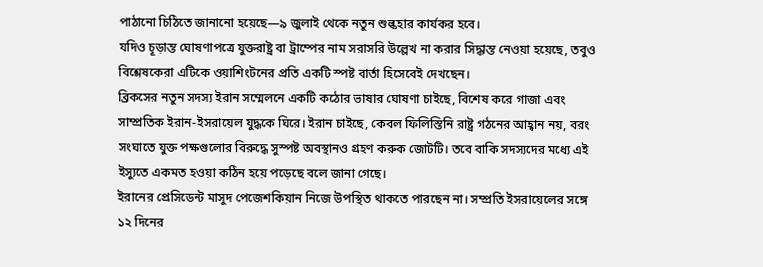পাঠানো চিঠিতে জানানো হয়েছে—৯ জুলাই থেকে নতুন শুল্কহার কার্যকর হবে।
যদিও চূড়ান্ত ঘোষণাপত্রে যুক্তরাষ্ট্র বা ট্রাম্পের নাম সরাসরি উল্লেখ না করার সিদ্ধান্ত নেওয়া হয়েছে, তবুও বিশ্লেষকেরা এটিকে ওয়াশিংটনের প্রতি একটি স্পষ্ট বার্তা হিসেবেই দেখছেন।
ব্রিকসের নতুন সদস্য ইরান সম্মেলনে একটি কঠোর ভাষার ঘোষণা চাইছে, বিশেষ করে গাজা এবং সাম্প্রতিক ইরান-ইসরায়েল যুদ্ধকে ঘিরে। ইরান চাইছে, কেবল ফিলিস্তিনি রাষ্ট্র গঠনের আহ্বান নয়, বরং সংঘাতে যুক্ত পক্ষগুলোর বিরুদ্ধে সুস্পষ্ট অবস্থানও গ্রহণ করুক জোটটি। তবে বাকি সদস্যদের মধ্যে এই ইস্যুতে একমত হওয়া কঠিন হয়ে পড়েছে বলে জানা গেছে।
ইরানের প্রেসিডেন্ট মাসুদ পেজেশকিয়ান নিজে উপস্থিত থাকতে পারছেন না। সম্প্রতি ইসরায়েলের সঙ্গে ১২ দিনের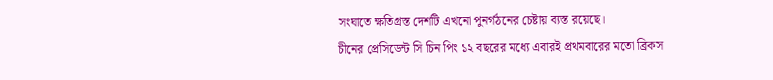সংঘাতে ক্ষতিগ্রস্ত দেশটি এখনো পুনর্গঠনের চেষ্টায় ব্যস্ত রয়েছে।
চীনের প্রেসিডেন্ট সি চিন পিং ১২ বছরের মধ্যে এবারই প্রথমবারের মতো ব্রিকস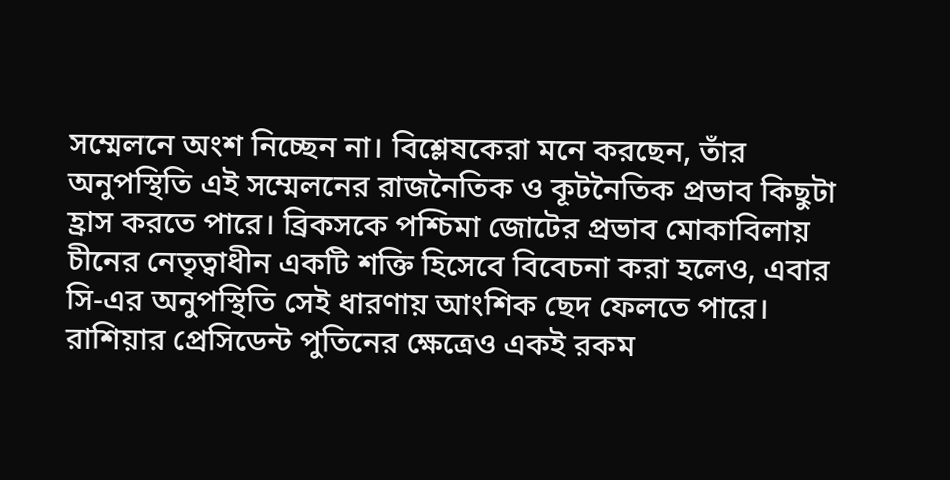সম্মেলনে অংশ নিচ্ছেন না। বিশ্লেষকেরা মনে করছেন, তাঁর অনুপস্থিতি এই সম্মেলনের রাজনৈতিক ও কূটনৈতিক প্রভাব কিছুটা হ্রাস করতে পারে। ব্রিকসকে পশ্চিমা জোটের প্রভাব মোকাবিলায় চীনের নেতৃত্বাধীন একটি শক্তি হিসেবে বিবেচনা করা হলেও, এবার সি-এর অনুপস্থিতি সেই ধারণায় আংশিক ছেদ ফেলতে পারে।
রাশিয়ার প্রেসিডেন্ট পুতিনের ক্ষেত্রেও একই রকম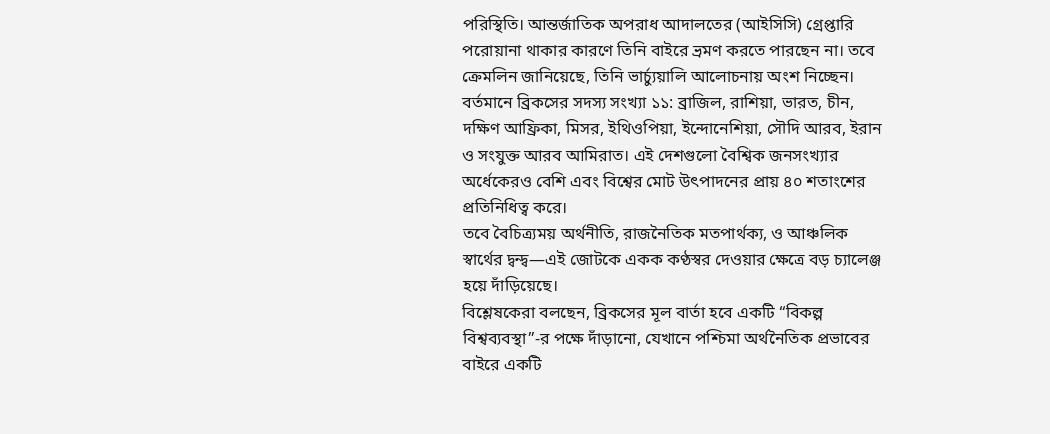পরিস্থিতি। আন্তর্জাতিক অপরাধ আদালতের (আইসিসি) গ্রেপ্তারি পরোয়ানা থাকার কারণে তিনি বাইরে ভ্রমণ করতে পারছেন না। তবে ক্রেমলিন জানিয়েছে, তিনি ভার্চ্যুয়ালি আলোচনায় অংশ নিচ্ছেন।
বর্তমানে ব্রিকসের সদস্য সংখ্যা ১১: ব্রাজিল, রাশিয়া, ভারত, চীন, দক্ষিণ আফ্রিকা, মিসর, ইথিওপিয়া, ইন্দোনেশিয়া, সৌদি আরব, ইরান ও সংযুক্ত আরব আমিরাত। এই দেশগুলো বৈশ্বিক জনসংখ্যার অর্ধেকেরও বেশি এবং বিশ্বের মোট উৎপাদনের প্রায় ৪০ শতাংশের প্রতিনিধিত্ব করে।
তবে বৈচিত্র্যময় অর্থনীতি, রাজনৈতিক মতপার্থক্য, ও আঞ্চলিক স্বার্থের দ্বন্দ্ব—এই জোটকে একক কণ্ঠস্বর দেওয়ার ক্ষেত্রে বড় চ্যালেঞ্জ হয়ে দাঁড়িয়েছে।
বিশ্লেষকেরা বলছেন, ব্রিকসের মূল বার্তা হবে একটি “বিকল্প বিশ্বব্যবস্থা”-র পক্ষে দাঁড়ানো, যেখানে পশ্চিমা অর্থনৈতিক প্রভাবের বাইরে একটি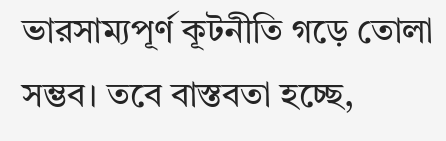ভারসাম্যপূর্ণ কূটনীতি গড়ে তোলা সম্ভব। তবে বাস্তবতা হচ্ছে,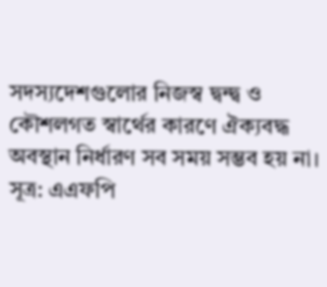সদস্যদেশগুলোর নিজস্ব দ্বন্দ্ব ও কৌশলগত স্বার্থের কারণে ঐক্যবদ্ধ অবস্থান নির্ধারণ সব সময় সম্ভব হয় না।
সূত্র: এএফপি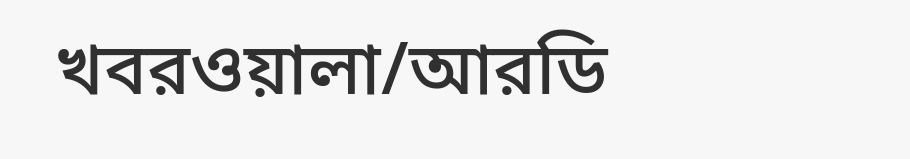খবরওয়ালা/আরডি